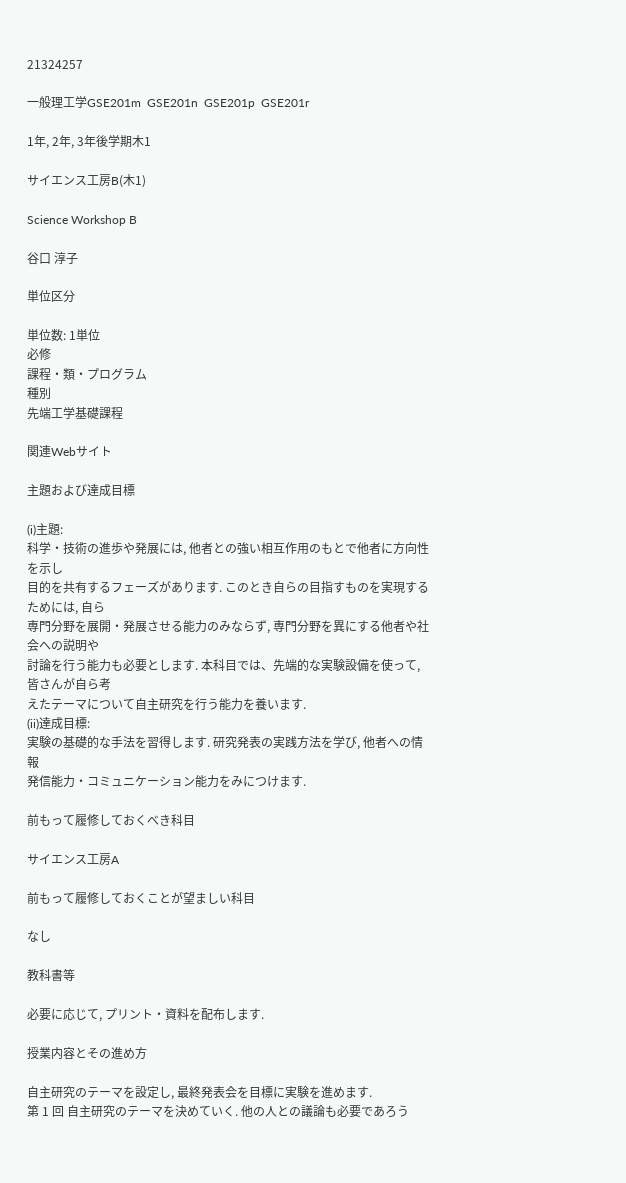21324257

一般理工学GSE201m  GSE201n  GSE201p  GSE201r

1年, 2年, 3年後学期木1

サイエンス工房B(木1)

Science Workshop B

谷口 淳子

単位区分

単位数: 1単位
必修
課程・類・プログラム
種別
先端工学基礎課程

関連Webサイト

主題および達成目標

(i)主題:
科学・技術の進歩や発展には, 他者との強い相互作⽤のもとで他者に⽅向性を⽰し
⽬的を共有するフェーズがあります. このとき⾃らの⽬指すものを実現するためには, ⾃ら
専⾨分野を展開・発展させる能⼒のみならず, 専⾨分野を異にする他者や社会への説明や
討論を⾏う能⼒も必要とします. 本科⽬では、先端的な実験設備を使って, 皆さんが⾃ら考
えたテーマについて⾃主研究を⾏う能⼒を養います.
(ii)達成⽬標:
実験の基礎的な⼿法を習得します. 研究発表の実践⽅法を学び, 他者への情報
発信能⼒・コミュニケーション能⼒をみにつけます.

前もって履修しておくべき科目

サイエンス工房A

前もって履修しておくことが望ましい科目

なし

教科書等

必要に応じて, プリント・資料を配布します.

授業内容とその進め方

⾃主研究のテーマを設定し, 最終発表会を⽬標に実験を進めます.
第 1 回 ⾃主研究のテーマを決めていく. 他の⼈との議論も必要であろう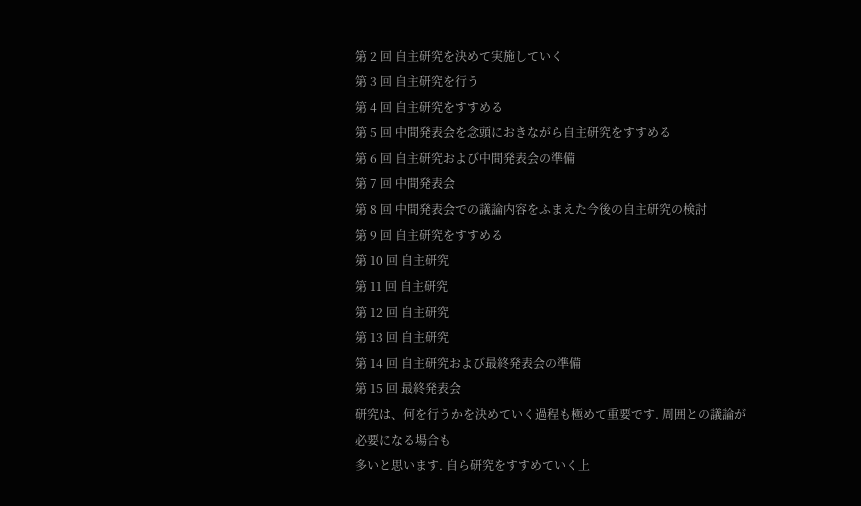第 2 回 ⾃主研究を決めて実施していく
第 3 回 ⾃主研究を⾏う
第 4 回 ⾃主研究をすすめる
第 5 回 中間発表会を念頭におきながら⾃主研究をすすめる
第 6 回 ⾃主研究および中間発表会の準備
第 7 回 中間発表会
第 8 回 中間発表会での議論内容をふまえた今後の⾃主研究の検討
第 9 回 ⾃主研究をすすめる
第 10 回 ⾃主研究
第 11 回 ⾃主研究
第 12 回 ⾃主研究
第 13 回 ⾃主研究
第 14 回 ⾃主研究および最終発表会の準備
第 15 回 最終発表会
研究は、何を⾏うかを決めていく過程も極めて重要です. 周囲との議論が必要になる場合も
多いと思います. ⾃ら研究をすすめていく上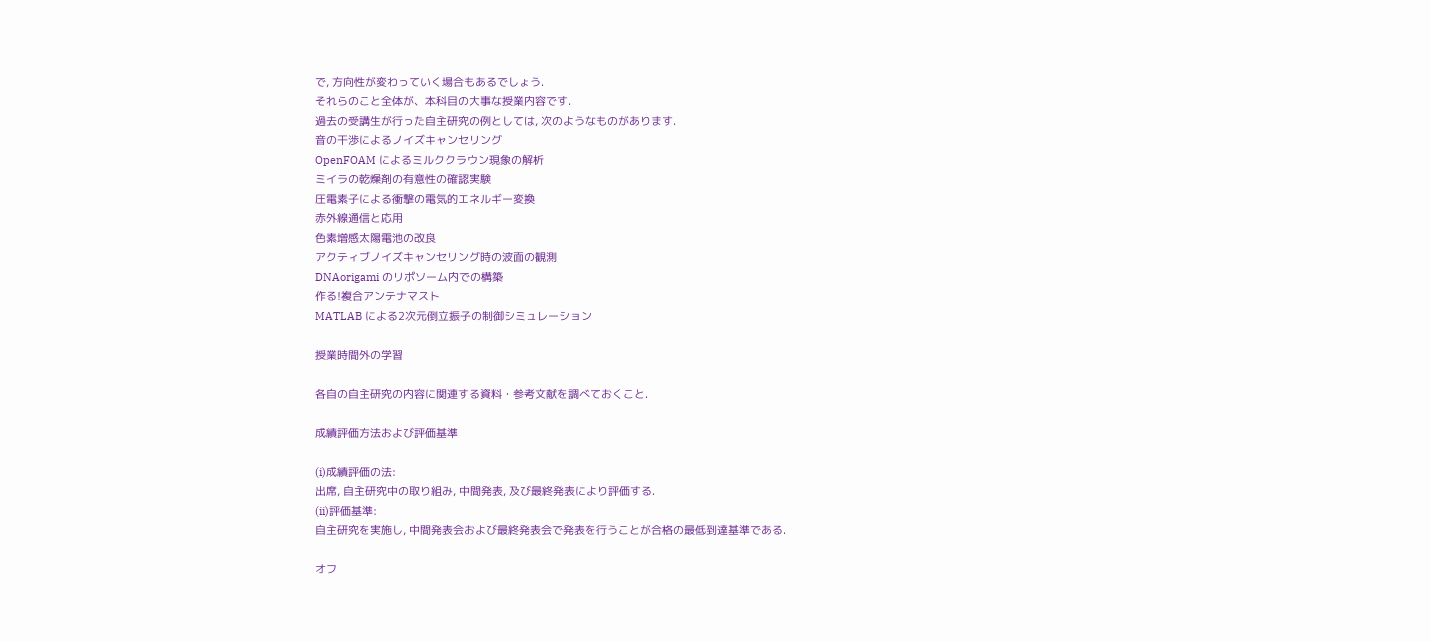で, ⽅向性が変わっていく場合もあるでしょう.
それらのこと全体が、本科⽬の⼤事な授業内容です.
過去の受講⽣が⾏った⾃主研究の例としては, 次のようなものがあります.
⾳の⼲渉によるノイズキャンセリング
OpenFOAM によるミルククラウン現象の解析
ミイラの乾燥剤の有意性の確認実験
圧電素⼦による衝撃の電気的エネルギー変換
⾚外線通信と応⽤
⾊素増感太陽電池の改良
アクティブノイズキャンセリング時の波⾯の観測
DNAorigami のリポソーム内での構築
作る!複合アンテナマスト
MATLAB による2次元倒⽴振⼦の制御シミュレーション

授業時間外の学習

各⾃の⾃主研究の内容に関連する資料・参考⽂献を調べておくこと.

成績評価方法および評価基準

(i)成績評価の法:
出席, 自主研究中の取り組み, 中間発表, 及び最終発表により評価する.
(ii)評価基準:
自主研究を実施し, 中間発表会および最終発表会で発表を行うことが合格の最低到達基準である.

オフ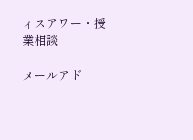ィスアワー・授業相談

メールアド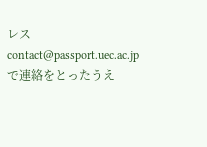レスcontact@passport.uec.ac.jp で連絡をとったうえ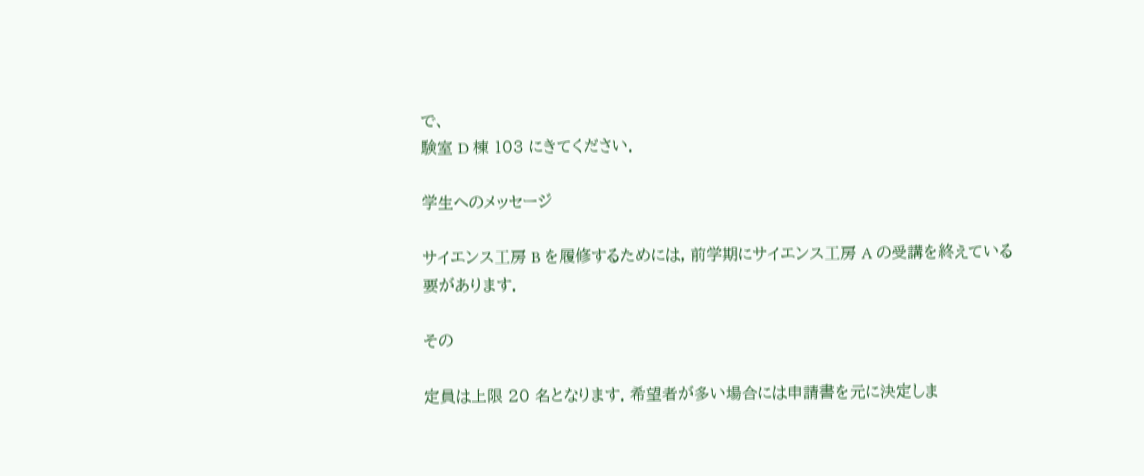で、
験室 D 棟 103 にきてください.

学生へのメッセージ

サイエンス⼯房 B を履修するためには, 前学期にサイエンス⼯房 A の受講を終えている
要があります.

その

定員は上限 20 名となります. 希望者が多い場合には申請書を元に決定しま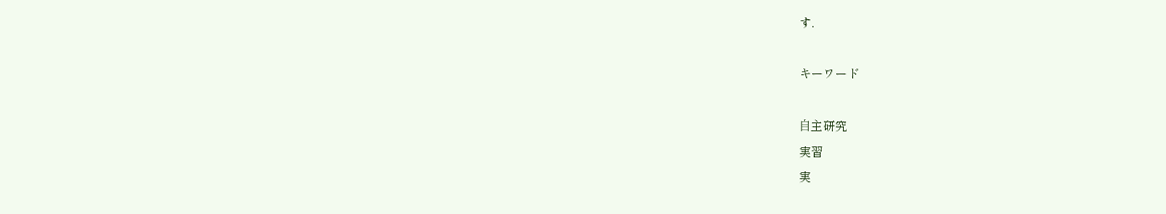す.

キーワード

⾃主研究
実習
実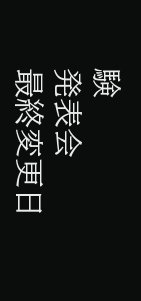験
発表会
最終変更日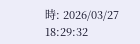時: 2026/03/27 18:29:32